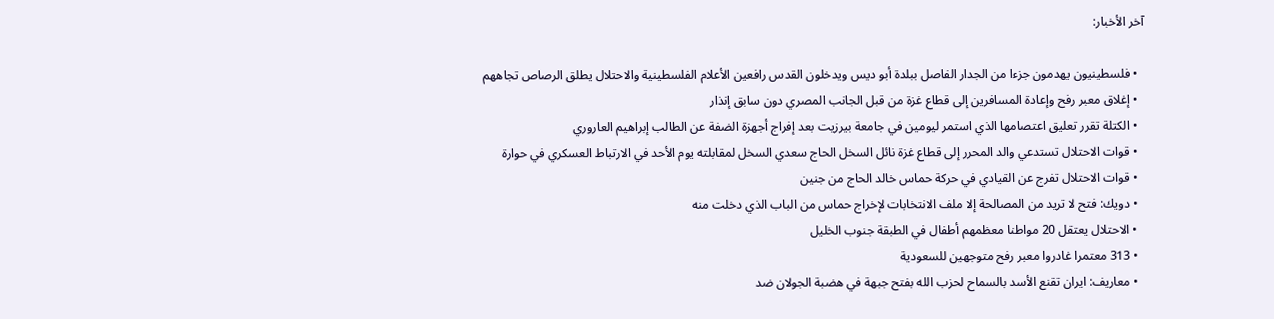آخر الأخبار:

  • فلسطينيون يهدمون جزءا من الجدار الفاصل ببلدة أبو ديس ويدخلون القدس رافعين الأعلام الفلسطينية والاحتلال يطلق الرصاص تجاههم
  • إغلاق معبر رفح وإعادة المسافرين إلى قطاع غزة من قبل الجانب المصري دون سابق إنذار
  • الكتلة تقرر تعليق اعتصامها الذي استمر ليومين في جامعة بيرزيت بعد إفراج أجهزة الضفة عن الطالب إبراهيم العاروري
  • قوات الاحتلال تستدعي والد المحرر إلى قطاع غزة نائل السخل الحاج سعدي السخل لمقابلته يوم الأحد في الارتباط العسكري في حوارة
  • قوات الاحتلال تفرج عن القيادي في حركة حماس خالد الحاج من جنين
  • دويك: فتح لا تريد من المصالحة إلا ملف الانتخابات لإخراج حماس من الباب الذي دخلت منه
  • الاحتلال يعتقل 20 مواطنا معظمهم أطفال في الطبقة جنوب الخليل
  • 313 معتمرا غادروا معبر رفح متوجهين للسعودية
  • معاريف: ايران تقنع الأسد بالسماح لحزب الله بفتح جبهة في هضبة الجولان ضد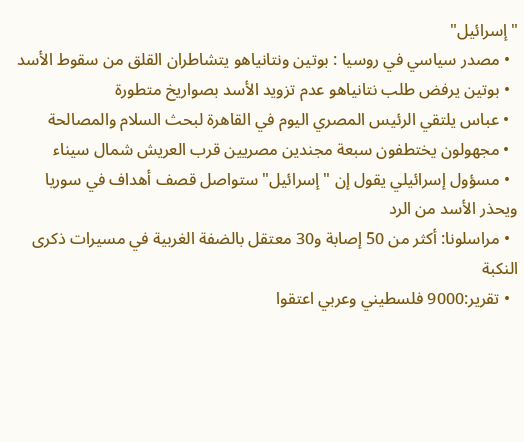"إسرائيل"
  • مصدر سياسي في روسيا : بوتين ونتانياهو يتشاطران القلق من سقوط الأسد
  • بوتين يرفض طلب نتانياهو عدم تزويد الأسد بصواريخ متطورة
  • عباس يلتقي الرئيس المصري اليوم في القاهرة لبحث السلام والمصالحة
  • مجهولون يختطفون سبعة مجندين مصريين قرب العريش شمال سيناء
  • مسؤول إسرائيلي يقول إن "إسرائيل" ستواصل قصف أهداف في سوريا ويحذر الأسد من الرد
  • مراسلونا: أكثر من 50 إصابة و30 معتقل بالضفة الغربية في مسيرات ذكرى النكبة
  • تقرير:9000 فلسطيني وعربي اعتقوا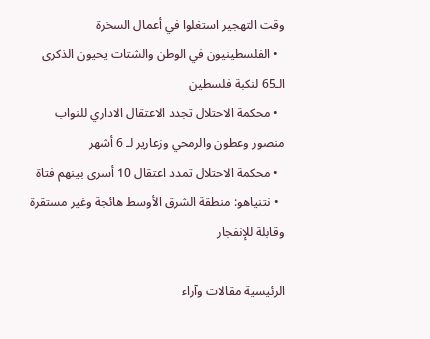وقت التهجير استغلوا في أعمال السخرة
  • الفلسطينيون في الوطن والشتات يحيون الذكرى الـ65 لنكبة فلسطين
  • محكمة الاحتلال تجدد الاعتقال الاداري للنواب منصور وعطون والرمحي وزعارير لـ 6 أشهر
  • محكمة الاحتلال تمدد اعتقال 10 أسرى بينهم فتاة
  • نتنياهو: منطقة الشرق الأوسط هائجة وغير مستقرة وقابلة للإنفجار

الرئيسية مقالات وآراء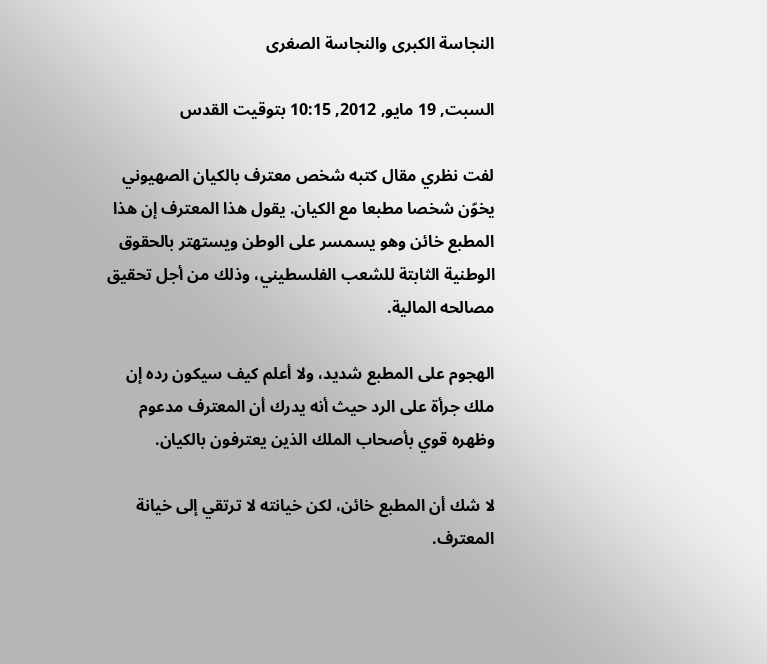النجاسة الكبرى والنجاسة الصغرى

السبت, 19 مايو, 2012, 10:15 بتوقيت القدس

لفت نظري مقال كتبه شخص معترف بالكيان الصهيوني يخوّن شخصا مطبعا مع الكيان. يقول هذا المعترف إن هذا المطبع خائن وهو يسمسر على الوطن ويستهتر بالحقوق الوطنية الثابتة للشعب الفلسطيني، وذلك من أجل تحقيق مصالحه المالية.

الهجوم على المطبع شديد، ولا أعلم كيف سيكون رده إن ملك جرأة على الرد حيث أنه يدرك أن المعترف مدعوم وظهره قوي بأصحاب الملك الذين يعترفون بالكيان.

لا شك أن المطبع خائن، لكن خيانته لا ترتقي إلى خيانة المعترف.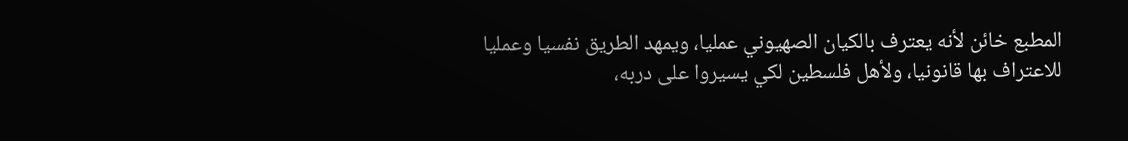المطبع خائن لأنه يعترف بالكيان الصهيوني عمليا، ويمهد الطريق نفسيا وعمليا للاعتراف بها قانونيا، ولأهل فلسطين لكي يسيروا على دربه،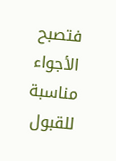فتصبح الأجواء مناسبة للقبول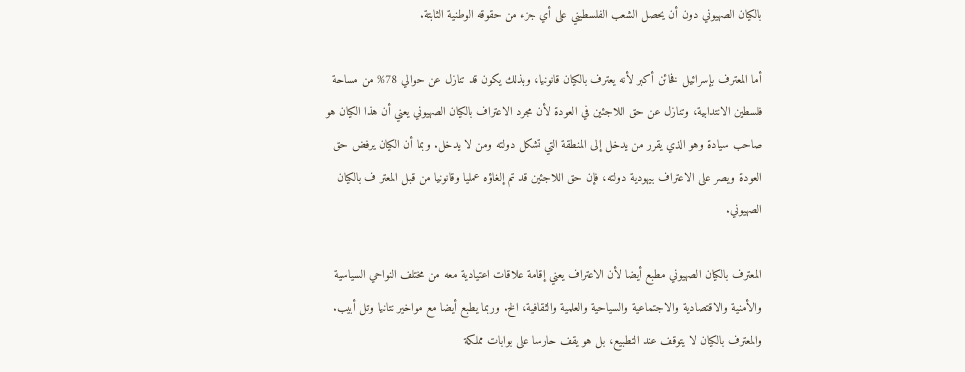بالكيان الصهيوني دون أن يحصل الشعب الفلسطيني على أي جزء من حقوقه الوطنية الثابتة.

أما المعترف بإسرائيل فخائن أكبر لأنه يعترف بالكيان قانونيا، وبذلك يكون قد تنازل عن حوالي 78% من مساحة فلسطين الانتدابية، وتنازل عن حق اللاجئين في العودة لأن مجرد الاعتراف بالكيان الصهيوني يعني أن هذا الكيان هو صاحب سيادة وهو الذي يقرر من يدخل إلى المنطقة التي تشكل دولته ومن لا يدخل. وبما أن الكيان يرفض حق العودة ويصر على الاعتراف بيهودية دولته، فإن حق اللاجئين قد تم إلغاؤه عمليا وقانونيا من قبل المعتر ف بالكيان الصهيوني.

المعترف بالكيان الصهيوني مطبع أيضا لأن الاعتراف يعني إقامة علاقات اعتيادية معه من مختلف النواحي السياسية والأمنية والاقتصادية والاجتماعية والسياحية والعلمية والثقافية، الخ. وربما يطبع أيضا مع مواخير نتانيا وتل أبيب. والمعترف بالكيان لا يتوقف عند التطبيع، بل هو يقف حارسا على بوابات مملكة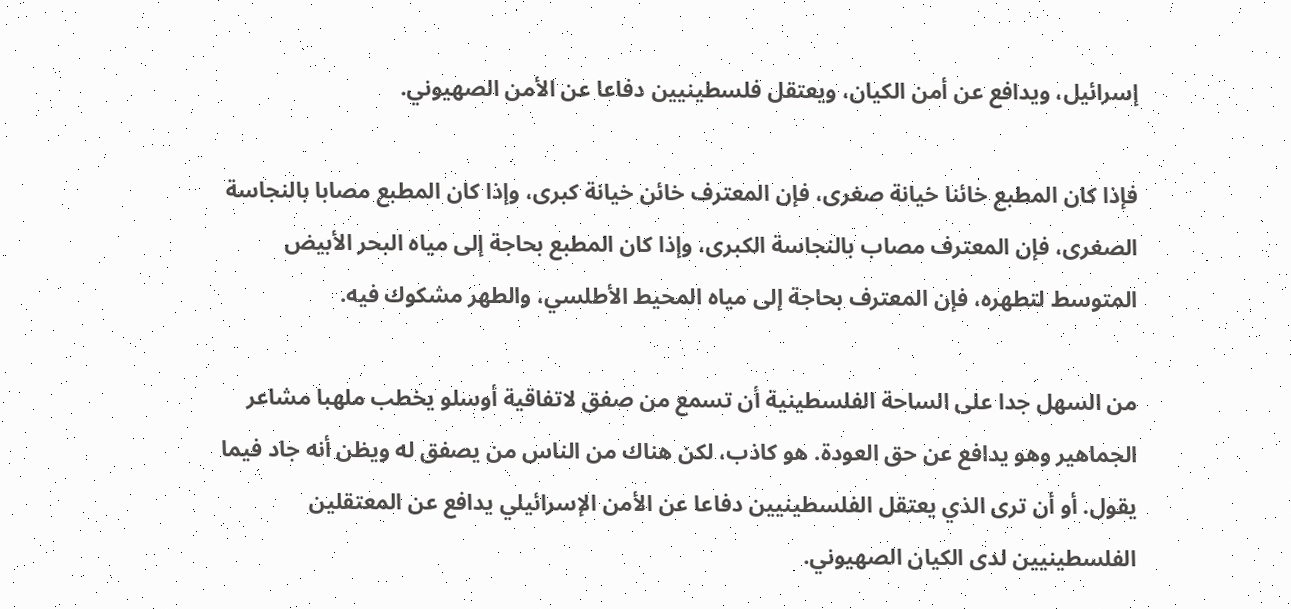إسرائيل، ويدافع عن أمن الكيان، ويعتقل فلسطينيين دفاعا عن الأمن الصهيوني.

فإذا كان المطبع خائنا خيانة صغرى، فإن المعترف خائن خيانة كبرى، وإذا كان المطبع مصابا بالنجاسة الصغرى، فإن المعترف مصاب بالنجاسة الكبرى، وإذا كان المطبع بحاجة إلى مياه البحر الأبيض المتوسط لتطهره، فإن المعترف بحاجة إلى مياه المحيط الأطلسي، والطهر مشكوك فيه.

من السهل جدا على الساحة الفلسطينية أن تسمع من صفق لاتفاقية أوسلو يخطب ملهبا مشاعر الجماهير وهو يدافع عن حق العودة. هو كاذب، لكن هناك من الناس من يصفق له ويظن أنه جاد فيما يقول. أو أن ترى الذي يعتقل الفلسطينيين دفاعا عن الأمن الإسرائيلي يدافع عن المعتقلين الفلسطينيين لدى الكيان الصهيوني.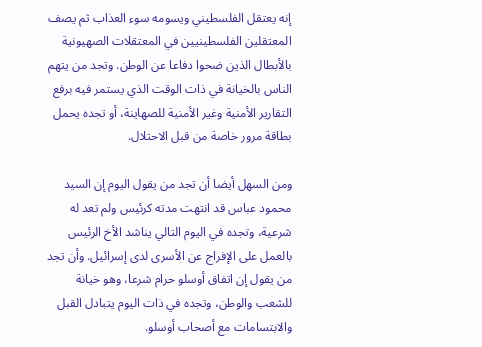إنه يعتقل الفلسطيني ويسومه سوء العذاب ثم يصف المعتقلين الفلسطينيين في المعتقلات الصهيونية بالأبطال الذين ضحوا دفاعا عن الوطن. وتجد من يتهم الناس بالخيانة في ذات الوقت الذي يستمر فيه برفع التقارير الأمنية وغير الأمنية للصهاينة، أو تجده يحمل بطاقة مرور خاصة من قبل الاحتلال.

ومن السهل أيضا أن تجد من يقول اليوم إن السيد محمود عباس قد انتهت مدته كرئيس ولم تعد له شرعية، وتجده في اليوم التالي يناشد الأخ الرئيس بالعمل على الإفراج عن الأسرى لدى إسرائيل. وأن تجد من يقول إن اتفاق أوسلو حرام شرعا، وهو خيانة للشعب والوطن، وتجده في ذات اليوم يتبادل القبل والابتسامات مع أصحاب أوسلو.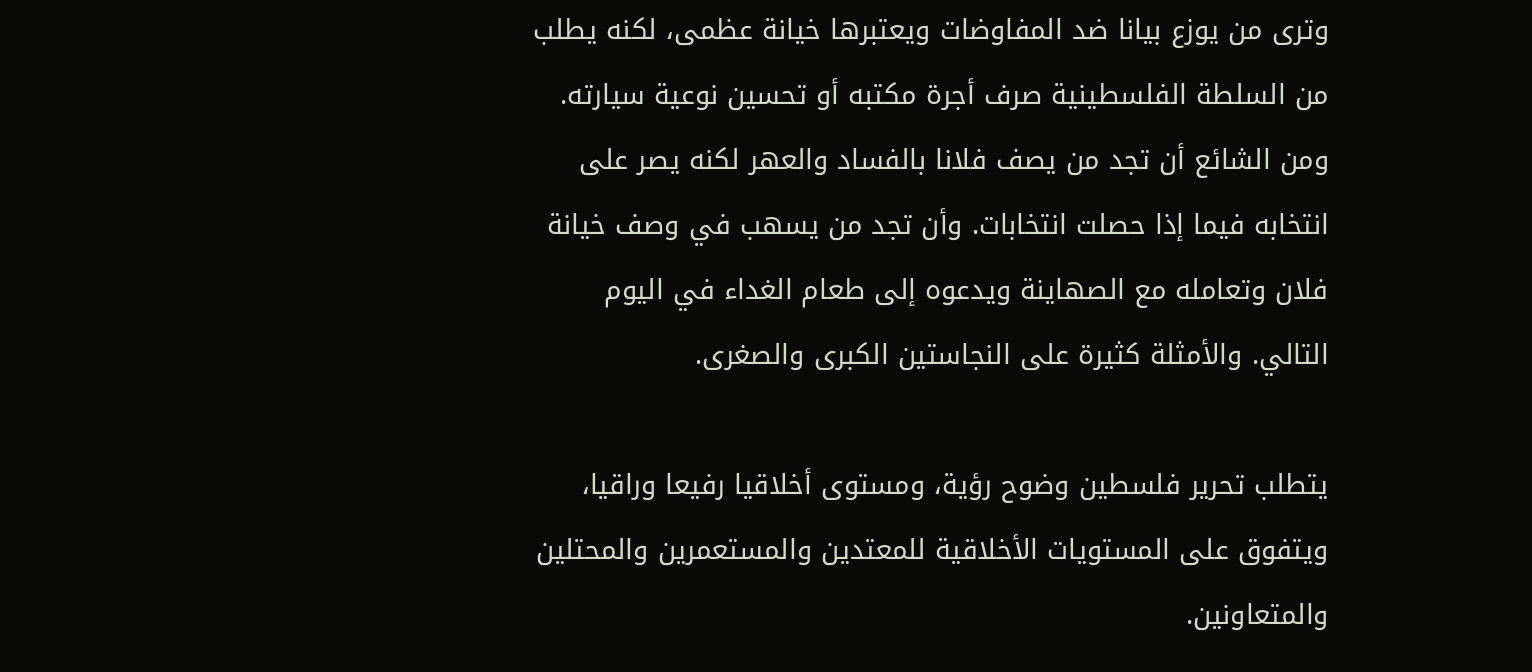وترى من يوزع بيانا ضد المفاوضات ويعتبرها خيانة عظمى، لكنه يطلب من السلطة الفلسطينية صرف أجرة مكتبه أو تحسين نوعية سيارته. ومن الشائع أن تجد من يصف فلانا بالفساد والعهر لكنه يصر على انتخابه فيما إذا حصلت انتخابات. وأن تجد من يسهب في وصف خيانة فلان وتعامله مع الصهاينة ويدعوه إلى طعام الغداء في اليوم التالي. والأمثلة كثيرة على النجاستين الكبرى والصغرى.

يتطلب تحرير فلسطين وضوح رؤية، ومستوى أخلاقيا رفيعا وراقيا، ويتفوق على المستويات الأخلاقية للمعتدين والمستعمرين والمحتلين والمتعاونين.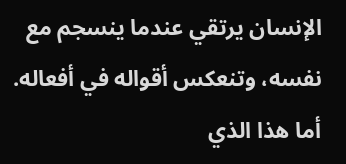الإنسان يرتقي عندما ينسجم مع نفسه، وتنعكس أقواله في أفعاله. أما هذا الذي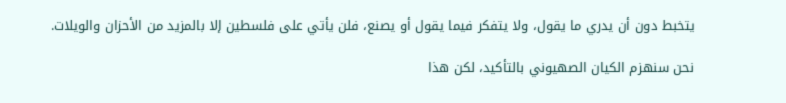يتخبط دون أن يدري ما يقول، ولا يتفكر فيما يقول أو يصنع، فلن يأتي على فلسطين إلا بالمزيد من الأحزان والويلات.

نحن سنهزم الكيان الصهيوني بالتأكيد، لكن هذا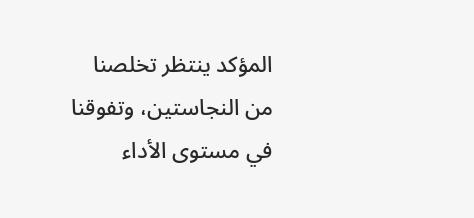المؤكد ينتظر تخلصنا من النجاستين، وتفوقنا في مستوى الأداء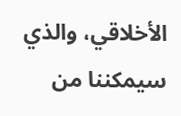الأخلاقي، والذي سيمكننا من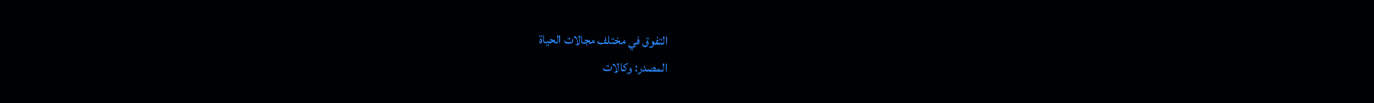التفوق في مختلف مجالات الحياة
المصدر: وكالات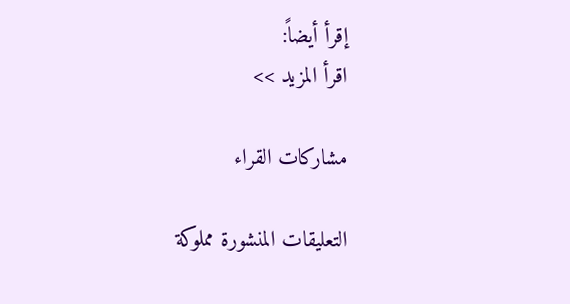إقرأ أيضاً:
اقرأ المزيد >>

مشاركات القراء

التعليقات المنشورة مملوكة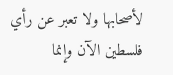لأصحابها ولا تعبر عن رأي فلسطين الآن وإنما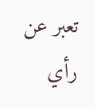تعبر عن رأي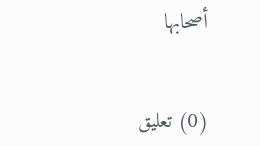أصحابها


(0) تعليق